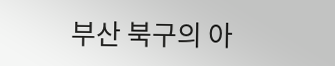부산 북구의 아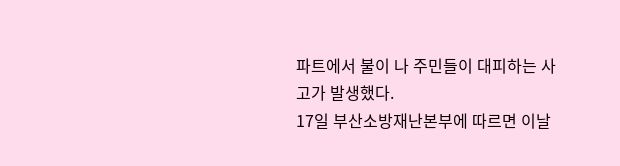파트에서 불이 나 주민들이 대피하는 사고가 발생했다.
17일 부산소방재난본부에 따르면 이날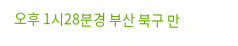오후 1시28분경 부산 북구 만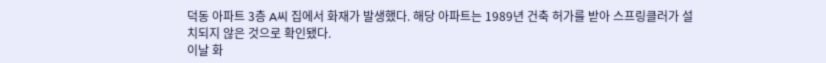덕동 아파트 3층 A씨 집에서 화재가 발생했다. 해당 아파트는 1989년 건축 허가를 받아 스프링클러가 설치되지 않은 것으로 확인됐다.
이날 화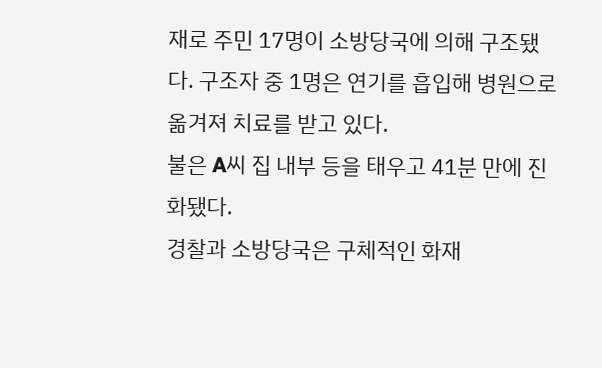재로 주민 17명이 소방당국에 의해 구조됐다. 구조자 중 1명은 연기를 흡입해 병원으로 옮겨져 치료를 받고 있다.
불은 A씨 집 내부 등을 태우고 41분 만에 진화됐다.
경찰과 소방당국은 구체적인 화재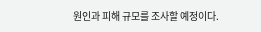원인과 피해 규모를 조사할 예정이다.